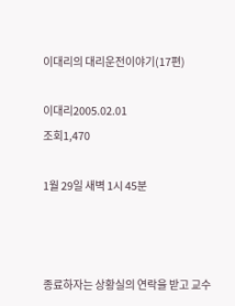이대리의 대리운전이야기(17편)

이대리2005.02.01
조회1,470

1월 29일 새벽 1시 45분



종료하자는 상황실의 연락을 받고 교수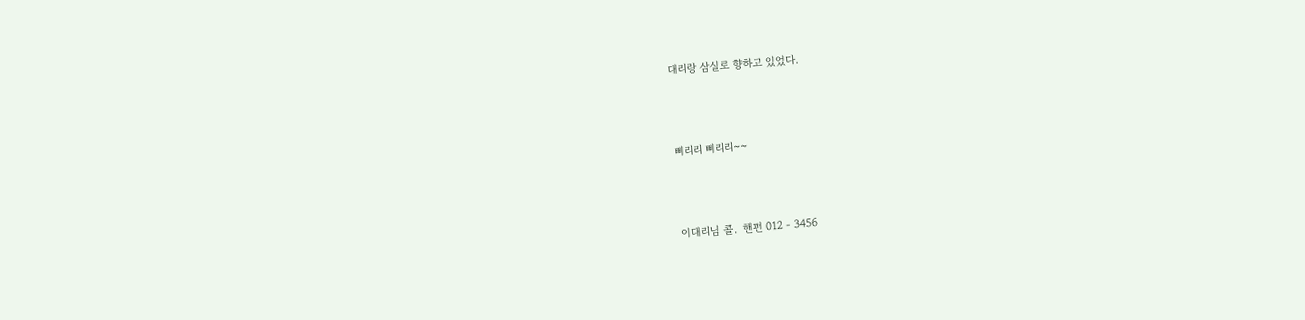대리랑 삼실로 향하고 있었다.



삐리리 삐리리~~



이대리님 콜.  핸펀 012 - 3456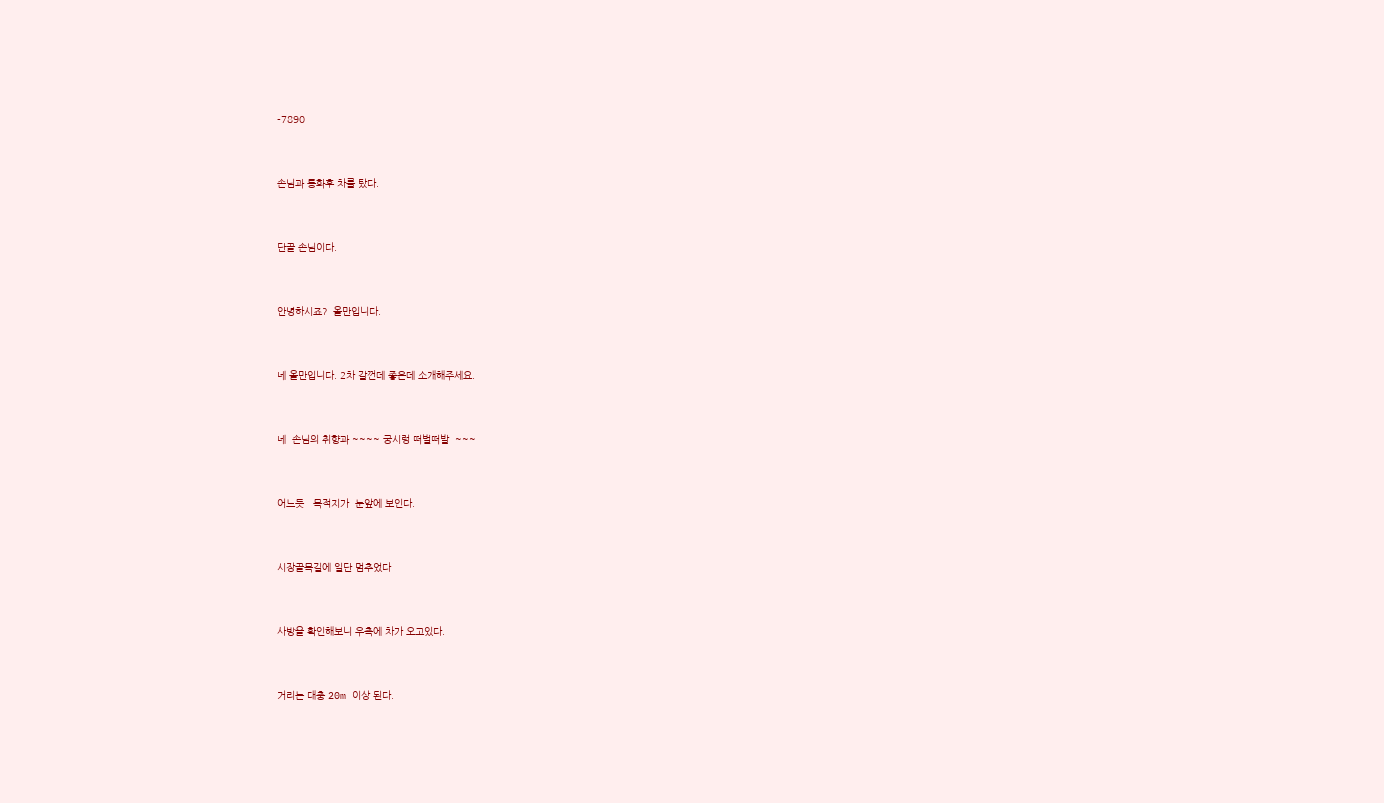-7890



손님과 통화후 차를 탔다.



단골 손님이다.



안녕하시죠?  올만입니다.



네 올만입니다. 2차 갈껀데 좋은데 소개해주세요.



네  손님의 취향과 ~~~~ 궁시렁 떠벌떠발  ~~~



어느듯   목적지가  눈앞에 보인다.



시장골목길에 일단 멈추었다



사방을 확인해보니 우측에 차가 오고있다.



거리는 대충 20m 이상 된다.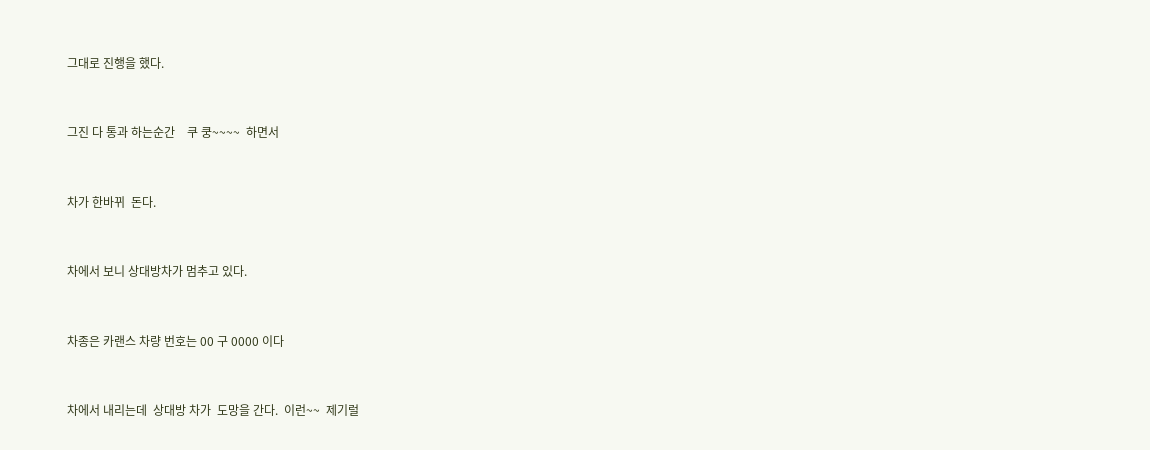그대로 진행을 했다.



그진 다 통과 하는순간    쿠 쿵~~~~  하면서



차가 한바뀌  돈다.



차에서 보니 상대방차가 멈추고 있다.



차종은 카랜스 차량 번호는 00 구 0000 이다



차에서 내리는데  상대방 차가  도망을 간다.  이런~~  제기럴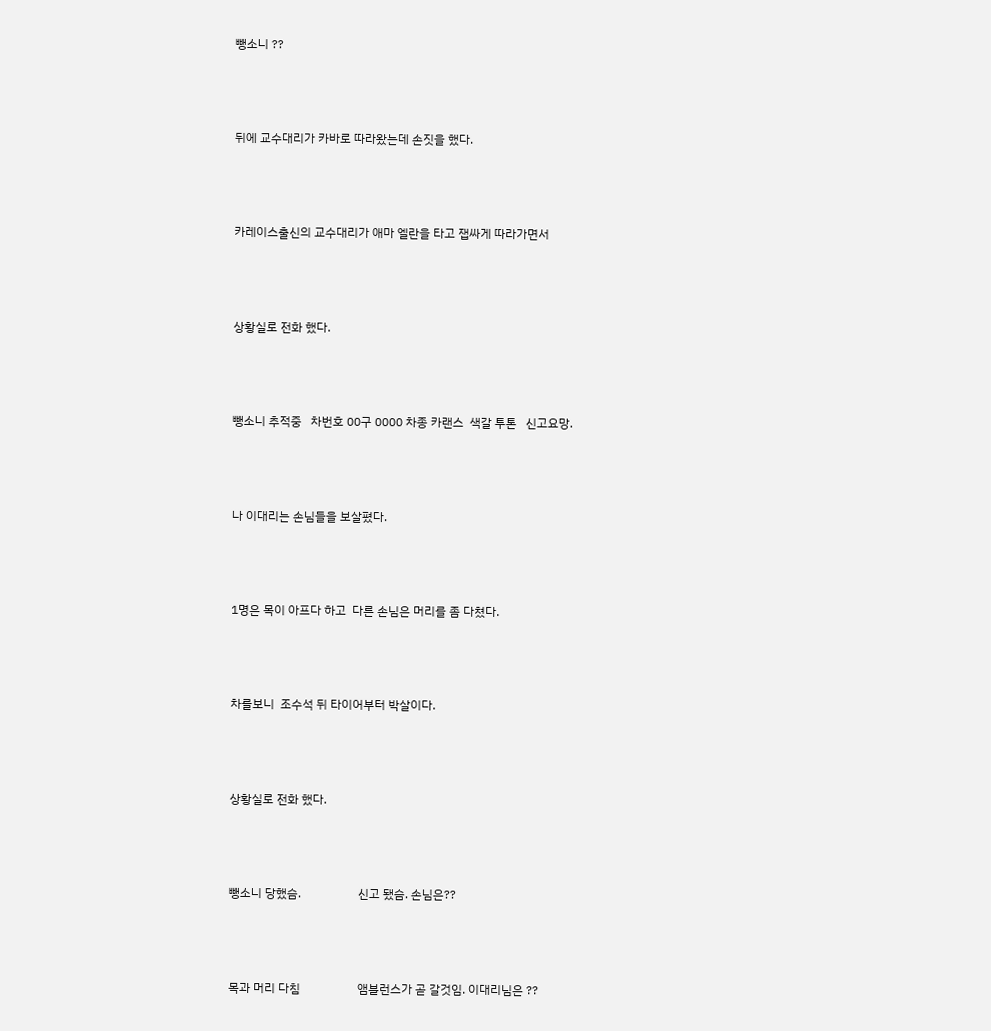뺑소니 ??



뒤에 교수대리가 카바로 따라왔는데 손짓을 했다.



카레이스출신의 교수대리가 애마 엘란을 타고 잽싸게 따라가면서



상황실로 전화 했다.



뺑소니 추적중   차번호 00구 0000 차종 카랜스  색갈 투톤   신고요망.



나 이대리는 손님들을 보살폈다.



1명은 목이 아프다 하고  다른 손님은 머리를 좀 다쳤다.



차를보니  조수석 뒤 타이어부터 박살이다.



상황실로 전화 했다.



뺑소니 당했슴.                   신고 됐슴. 손님은??



목과 머리 다침                   앰블런스가 곧 갈것임. 이대리님은 ??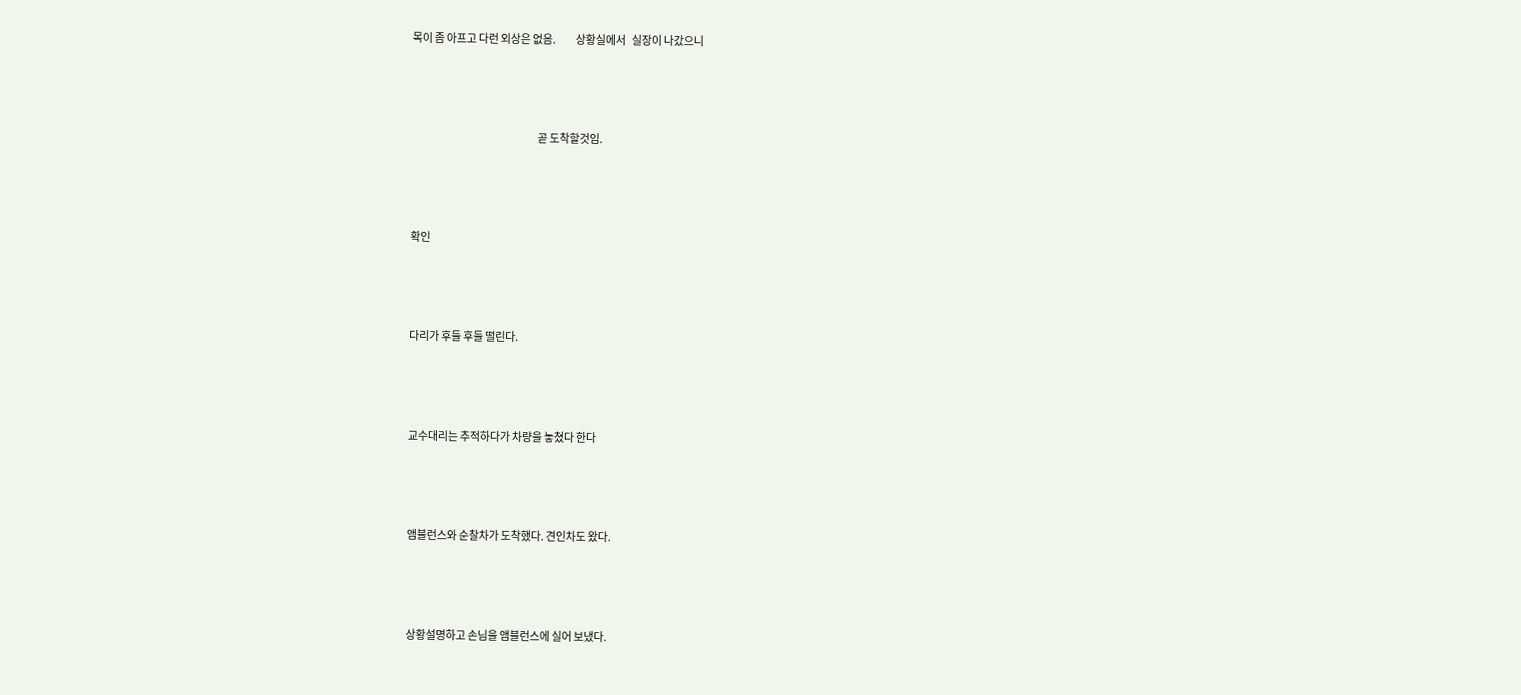목이 좀 아프고 다런 외상은 없음.          상황실에서   실장이 나갔으니



                                                               곧 도착할것임.



확인



다리가 후들 후들 떨린다.



교수대리는 추적하다가 차량을 놓쳤다 한다



앰블런스와 순찰차가 도착했다. 견인차도 왔다.



상황설명하고 손님을 앰블런스에 실어 보냈다.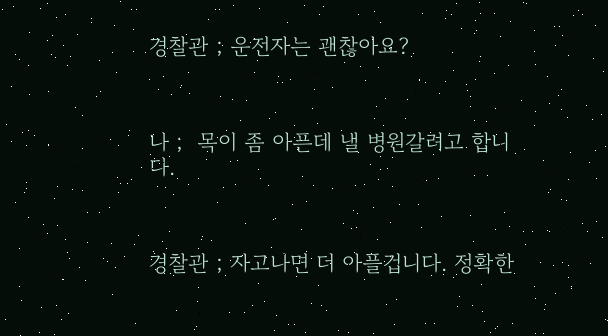경찰관 ; 운전자는 괜찮아요?



나 ;  목이 좀 아픈데 낼 병원갈려고 합니다.



경찰관 ; 자고나면 더 아플겁니다. 정확한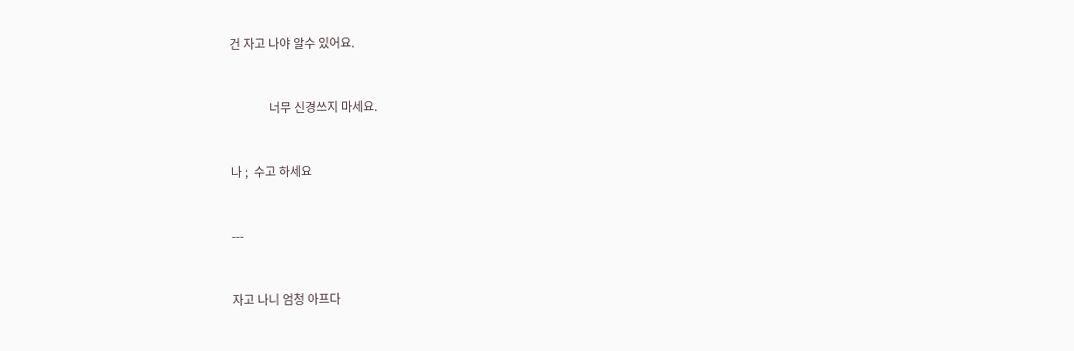건 자고 나야 알수 있어요.



             너무 신경쓰지 마세요.



나 ;  수고 하세요



---



자고 나니 엄청 아프다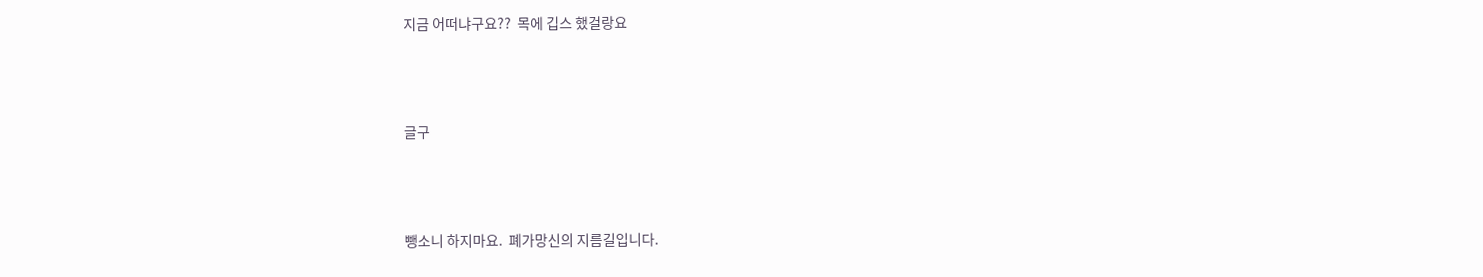지금 어떠냐구요??  목에 깁스 했걸랑요



글구



뺑소니 하지마요.  폐가망신의 지름길입니다.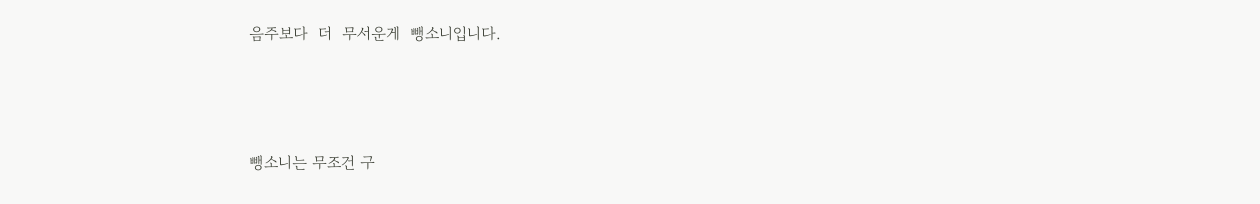음주보다  더  무서운게  뺑소니입니다.



뺑소니는 무조건 구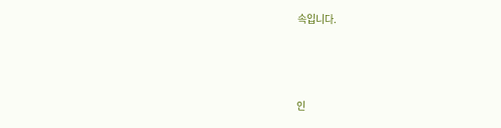속입니다.



인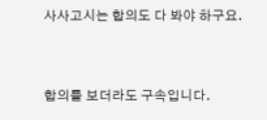사사고시는 합의도 다 봐야 하구요.



합의를 보더라도 구속입니다.